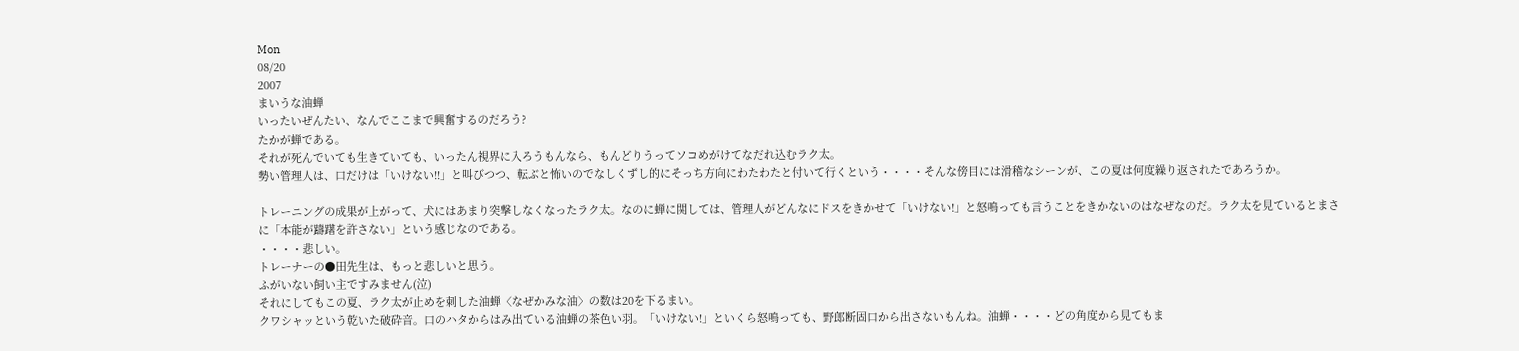Mon
08/20
2007
まいうな油蝉
いったいぜんたい、なんでここまで興奮するのだろう?
たかが蝉である。
それが死んでいても生きていても、いったん視界に入ろうもんなら、もんどりうってソコめがけてなだれ込むラク太。
勢い管理人は、口だけは「いけない!!」と叫びつつ、転ぶと怖いのでなしくずし的にそっち方向にわたわたと付いて行くという・・・・そんな傍目には滑稽なシーンが、この夏は何度繰り返されたであろうか。

トレーニングの成果が上がって、犬にはあまり突撃しなくなったラク太。なのに蝉に関しては、管理人がどんなにドスをきかせて「いけない!」と怒鳴っても言うことをきかないのはなぜなのだ。ラク太を見ているとまさに「本能が躊躇を許さない」という感じなのである。
・・・・悲しい。
トレーナーの●田先生は、もっと悲しいと思う。
ふがいない飼い主ですみません(泣)
それにしてもこの夏、ラク太が止めを刺した油蝉〈なぜかみな油〉の数は20を下るまい。
クワシャッという乾いた破砕音。口のハタからはみ出ている油蝉の茶色い羽。「いけない!」といくら怒鳴っても、野郎断固口から出さないもんね。油蝉・・・・どの角度から見てもま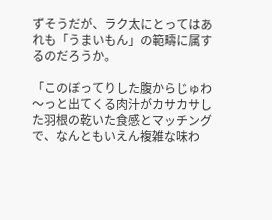ずそうだが、ラク太にとってはあれも「うまいもん」の範疇に属するのだろうか。

「このぼってりした腹からじゅわ〜っと出てくる肉汁がカサカサした羽根の乾いた食感とマッチングで、なんともいえん複雑な味わ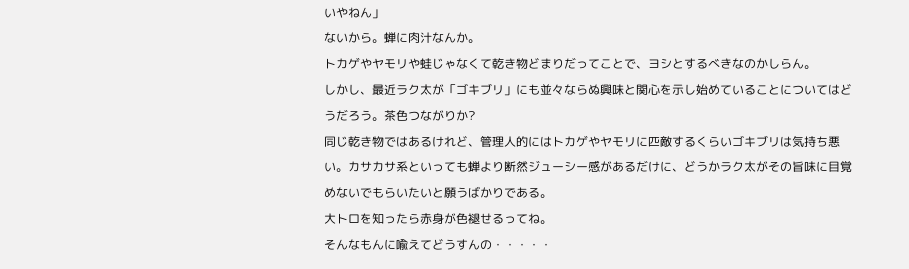いやねん」
ないから。蝉に肉汁なんか。
トカゲやヤモリや蛙じゃなくて乾き物どまりだってことで、ヨシとするべきなのかしらん。
しかし、最近ラク太が「ゴキブリ」にも並々ならぬ興味と関心を示し始めていることについてはどうだろう。茶色つながりか?
同じ乾き物ではあるけれど、管理人的にはトカゲやヤモリに匹敵するくらいゴキブリは気持ち悪い。カサカサ系といっても蝉より断然ジューシー感があるだけに、どうかラク太がその旨味に目覚めないでもらいたいと願うばかりである。
大トロを知ったら赤身が色褪せるってね。
そんなもんに喩えてどうすんの・・・・・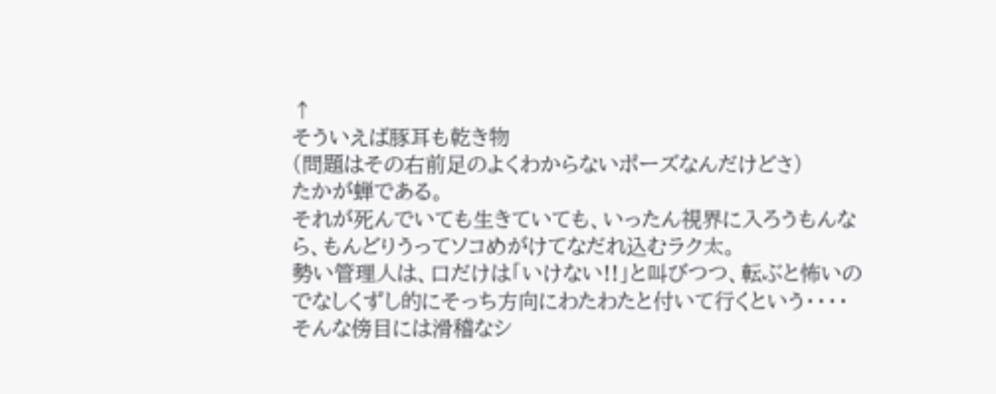↑
そういえば豚耳も乾き物
(問題はその右前足のよくわからないポーズなんだけどさ)
たかが蝉である。
それが死んでいても生きていても、いったん視界に入ろうもんなら、もんどりうってソコめがけてなだれ込むラク太。
勢い管理人は、口だけは「いけない!!」と叫びつつ、転ぶと怖いのでなしくずし的にそっち方向にわたわたと付いて行くという・・・・そんな傍目には滑稽なシ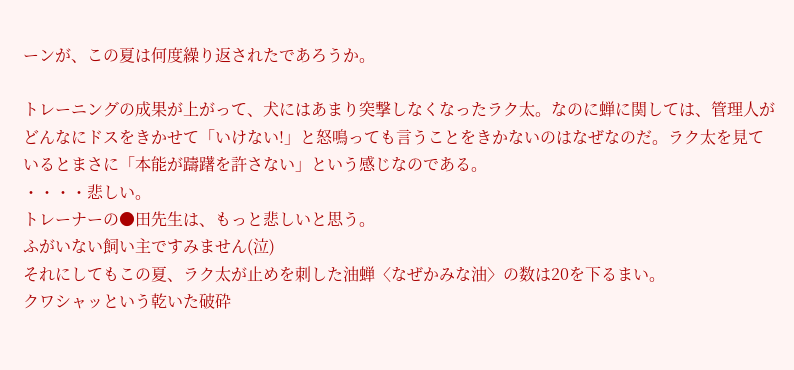ーンが、この夏は何度繰り返されたであろうか。

トレーニングの成果が上がって、犬にはあまり突撃しなくなったラク太。なのに蝉に関しては、管理人がどんなにドスをきかせて「いけない!」と怒鳴っても言うことをきかないのはなぜなのだ。ラク太を見ているとまさに「本能が躊躇を許さない」という感じなのである。
・・・・悲しい。
トレーナーの●田先生は、もっと悲しいと思う。
ふがいない飼い主ですみません(泣)
それにしてもこの夏、ラク太が止めを刺した油蝉〈なぜかみな油〉の数は20を下るまい。
クワシャッという乾いた破砕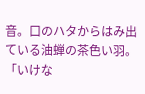音。口のハタからはみ出ている油蝉の茶色い羽。「いけな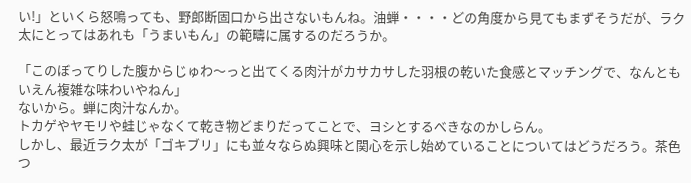い!」といくら怒鳴っても、野郎断固口から出さないもんね。油蝉・・・・どの角度から見てもまずそうだが、ラク太にとってはあれも「うまいもん」の範疇に属するのだろうか。

「このぼってりした腹からじゅわ〜っと出てくる肉汁がカサカサした羽根の乾いた食感とマッチングで、なんともいえん複雑な味わいやねん」
ないから。蝉に肉汁なんか。
トカゲやヤモリや蛙じゃなくて乾き物どまりだってことで、ヨシとするべきなのかしらん。
しかし、最近ラク太が「ゴキブリ」にも並々ならぬ興味と関心を示し始めていることについてはどうだろう。茶色つ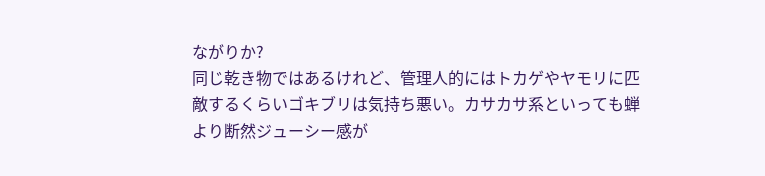ながりか?
同じ乾き物ではあるけれど、管理人的にはトカゲやヤモリに匹敵するくらいゴキブリは気持ち悪い。カサカサ系といっても蝉より断然ジューシー感が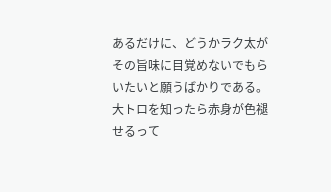あるだけに、どうかラク太がその旨味に目覚めないでもらいたいと願うばかりである。
大トロを知ったら赤身が色褪せるって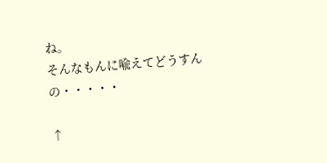ね。
そんなもんに喩えてどうすんの・・・・・

↑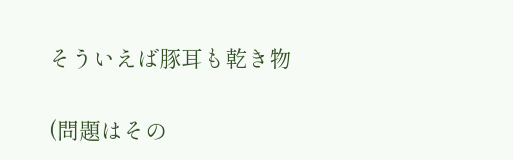そういえば豚耳も乾き物

(問題はその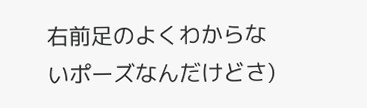右前足のよくわからないポーズなんだけどさ)